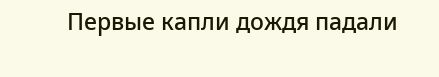Первые капли дождя падали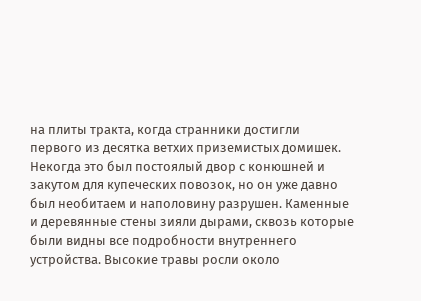на плиты тракта, когда странники достигли первого из десятка ветхих приземистых домишек. Некогда это был постоялый двор с конюшней и закутом для купеческих повозок, но он уже давно был необитаем и наполовину разрушен. Каменные и деревянные стены зияли дырами, сквозь которые были видны все подробности внутреннего устройства. Высокие травы росли около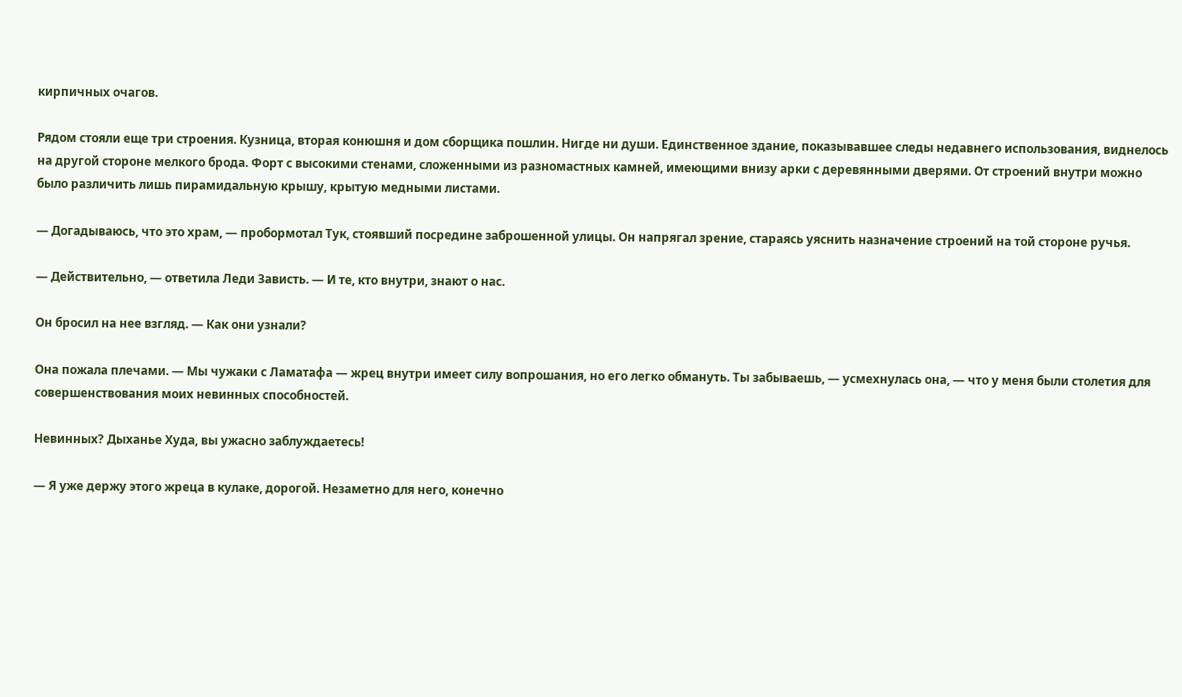кирпичных очагов.

Рядом стояли еще три строения. Кузница, вторая конюшня и дом сборщика пошлин. Нигде ни души. Единственное здание, показывавшее следы недавнего использования, виднелось на другой стороне мелкого брода. Форт с высокими стенами, сложенными из разномастных камней, имеющими внизу арки с деревянными дверями. От строений внутри можно было различить лишь пирамидальную крышу, крытую медными листами.

— Догадываюсь, что это храм, — пробормотал Тук, стоявший посредине заброшенной улицы. Он напрягал зрение, стараясь уяснить назначение строений на той стороне ручья.

— Действительно, — ответила Леди Зависть. — И те, кто внутри, знают о нас.

Он бросил на нее взгляд. — Как они узнали?

Она пожала плечами. — Мы чужаки с Ламатафа — жрец внутри имеет силу вопрошания, но его легко обмануть. Ты забываешь, — усмехнулась она, — что у меня были столетия для совершенствования моих невинных способностей.

Невинных? Дыханье Худа, вы ужасно заблуждаетесь!

— Я уже держу этого жреца в кулаке, дорогой. Незаметно для него, конечно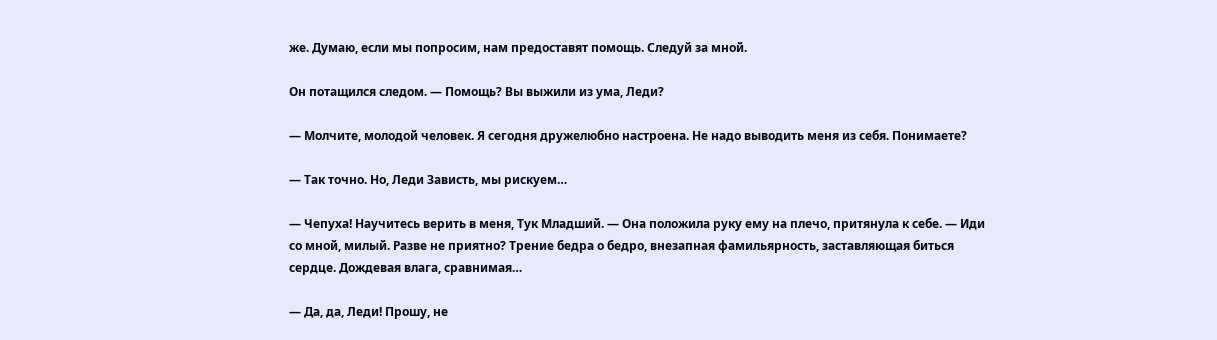же. Думаю, если мы попросим, нам предоставят помощь. Следуй за мной.

Он потащился следом. — Помощь? Вы выжили из ума, Леди?

— Молчите, молодой человек. Я сегодня дружелюбно настроена. Не надо выводить меня из себя. Понимаете?

— Так точно. Но, Леди Зависть, мы рискуем…

— Чепуха! Научитесь верить в меня, Тук Младший. — Она положила руку ему на плечо, притянула к себе. — Иди со мной, милый. Разве не приятно? Трение бедра о бедро, внезапная фамильярность, заставляющая биться сердце. Дождевая влага, сравнимая…

— Да, да, Леди! Прошу, не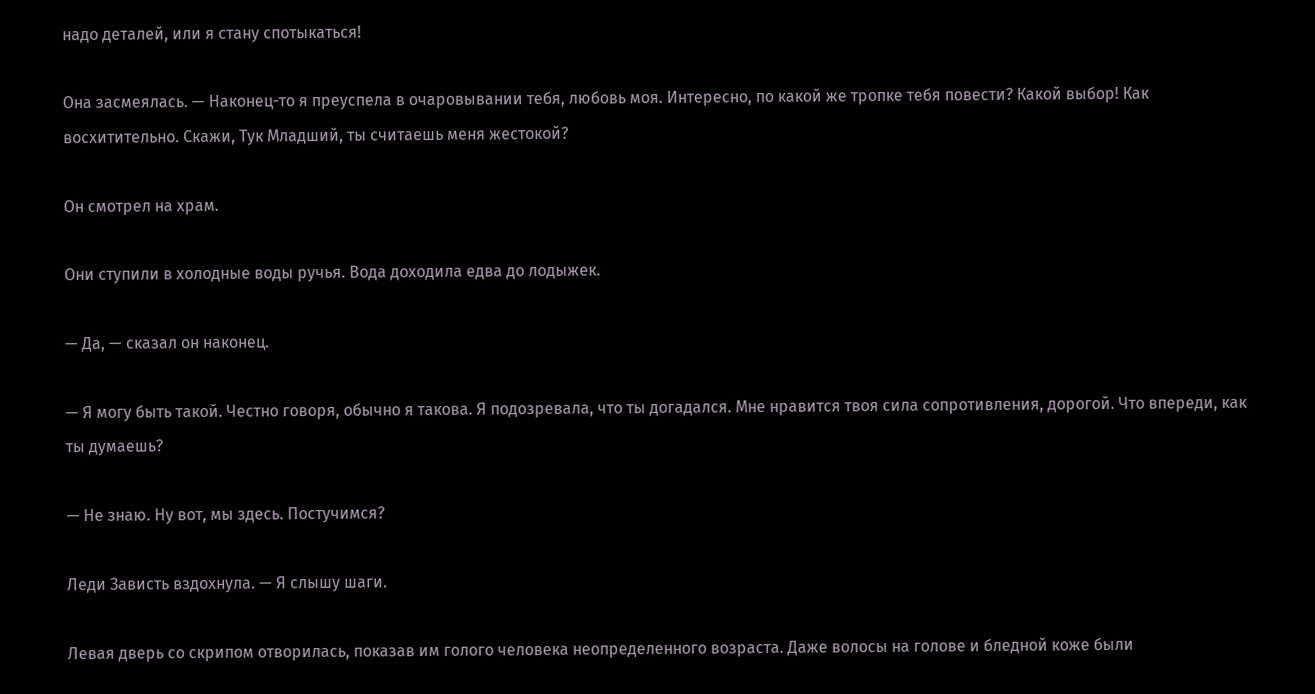надо деталей, или я стану спотыкаться!

Она засмеялась. — Наконец-то я преуспела в очаровывании тебя, любовь моя. Интересно, по какой же тропке тебя повести? Какой выбор! Как восхитительно. Скажи, Тук Младший, ты считаешь меня жестокой?

Он смотрел на храм.

Они ступили в холодные воды ручья. Вода доходила едва до лодыжек.

— Да, — сказал он наконец.

— Я могу быть такой. Честно говоря, обычно я такова. Я подозревала, что ты догадался. Мне нравится твоя сила сопротивления, дорогой. Что впереди, как ты думаешь?

— Не знаю. Ну вот, мы здесь. Постучимся?

Леди Зависть вздохнула. — Я слышу шаги.

Левая дверь со скрипом отворилась, показав им голого человека неопределенного возраста. Даже волосы на голове и бледной коже были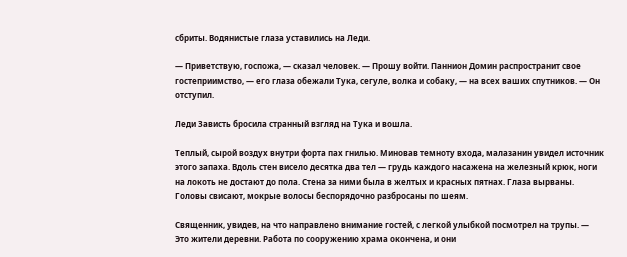сбриты. Водянистые глаза уставились на Леди.

— Приветствую, госпожа, — сказал человек. — Прошу войти. Паннион Домин распространит свое гостеприимство, — его глаза обежали Тука, сегуле, волка и собаку, — на всех ваших спутников. — Он отступил.

Леди Зависть бросила странный взгляд на Тука и вошла.

Теплый, сырой воздух внутри форта пах гнилью. Миновав темноту входа, малазанин увидел источник этого запаха. Вдоль стен висело десятка два тел — грудь каждого насажена на железный крюк, ноги на локоть не достают до пола. Стена за ними была в желтых и красных пятнах. Глаза вырваны. Головы свисают, мокрые волосы беспорядочно разбросаны по шеям.

Священник, увидев, на что направлено внимание гостей, с легкой улыбкой посмотрел на трупы. — Это жители деревни. Работа по сооружению храма окончена, и они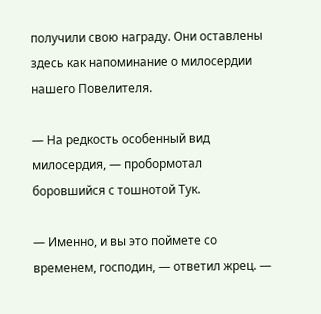получили свою награду. Они оставлены здесь как напоминание о милосердии нашего Повелителя.

— На редкость особенный вид милосердия, — пробормотал боровшийся с тошнотой Тук.

— Именно, и вы это поймете со временем, господин, — ответил жрец. —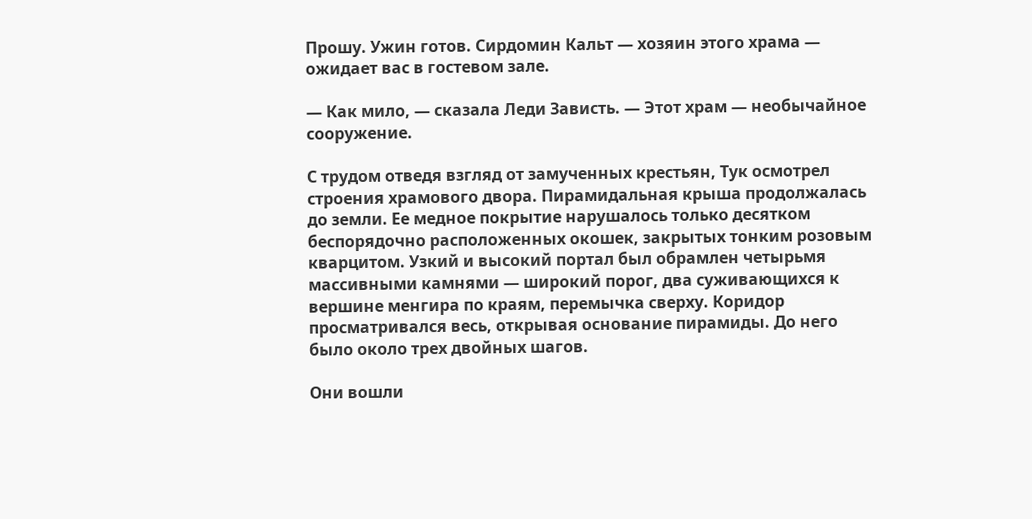Прошу. Ужин готов. Сирдомин Кальт — хозяин этого храма — ожидает вас в гостевом зале.

— Как мило, — сказала Леди Зависть. — Этот храм — необычайное сооружение.

С трудом отведя взгляд от замученных крестьян, Тук осмотрел строения храмового двора. Пирамидальная крыша продолжалась до земли. Ее медное покрытие нарушалось только десятком беспорядочно расположенных окошек, закрытых тонким розовым кварцитом. Узкий и высокий портал был обрамлен четырьмя массивными камнями — широкий порог, два суживающихся к вершине менгира по краям, перемычка сверху. Коридор просматривался весь, открывая основание пирамиды. До него было около трех двойных шагов.

Они вошли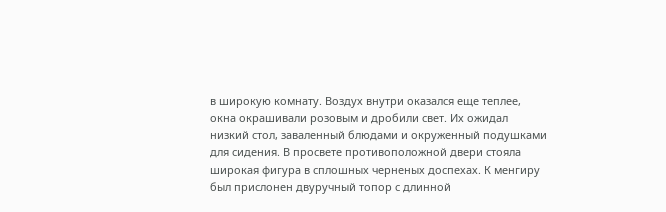в широкую комнату. Воздух внутри оказался еще теплее, окна окрашивали розовым и дробили свет. Их ожидал низкий стол, заваленный блюдами и окруженный подушками для сидения. В просвете противоположной двери стояла широкая фигура в сплошных черненых доспехах. К менгиру был прислонен двуручный топор с длинной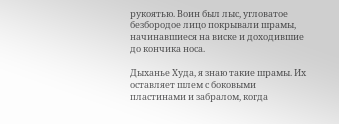рукоятью. Воин был лыс, угловатое безбородое лицо покрывали шрамы, начинавшиеся на виске и доходившие до кончика носа.

Дыханье Худа, я знаю такие шрамы. Их оставляет шлем с боковыми пластинами и забралом, когда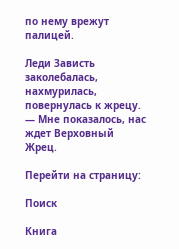по нему врежут палицей.

Леди Зависть заколебалась, нахмурилась, повернулась к жрецу. — Мне показалось, нас ждет Верховный Жрец.

Перейти на страницу:

Поиск

Книга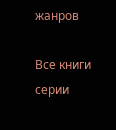жанров

Все книги серии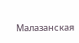Малазанская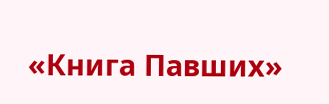«Книга Павших»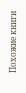Похожие книги